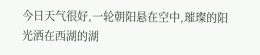今日天气很好,一轮朝阳悬在空中,璀璨的阳光洒在西湖的湖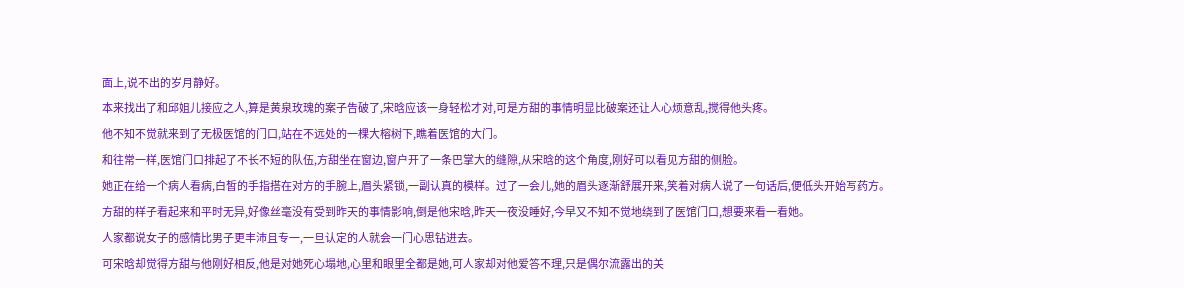面上,说不出的岁月静好。
本来找出了和邱姐儿接应之人,算是黄泉玫瑰的案子告破了,宋晗应该一身轻松才对,可是方甜的事情明显比破案还让人心烦意乱,搅得他头疼。
他不知不觉就来到了无极医馆的门口,站在不远处的一棵大榕树下,瞧着医馆的大门。
和往常一样,医馆门口排起了不长不短的队伍,方甜坐在窗边,窗户开了一条巴掌大的缝隙,从宋晗的这个角度,刚好可以看见方甜的侧脸。
她正在给一个病人看病,白皙的手指搭在对方的手腕上,眉头紧锁,一副认真的模样。过了一会儿,她的眉头逐渐舒展开来,笑着对病人说了一句话后,便低头开始写药方。
方甜的样子看起来和平时无异,好像丝毫没有受到昨天的事情影响,倒是他宋晗,昨天一夜没睡好,今早又不知不觉地绕到了医馆门口,想要来看一看她。
人家都说女子的感情比男子更丰沛且专一,一旦认定的人就会一门心思钻进去。
可宋晗却觉得方甜与他刚好相反,他是对她死心塌地,心里和眼里全都是她,可人家却对他爱答不理,只是偶尔流露出的关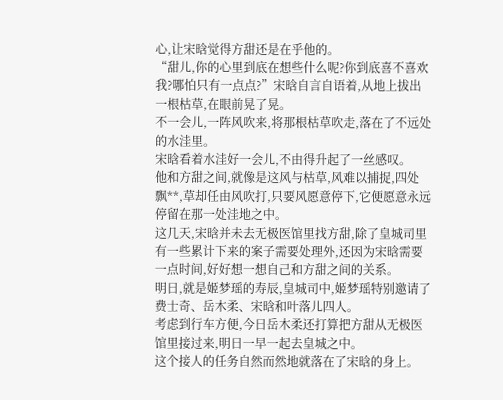心,让宋晗觉得方甜还是在乎他的。
“甜儿,你的心里到底在想些什么呢?你到底喜不喜欢我?哪怕只有一点点?”宋晗自言自语着,从地上拔出一根枯草,在眼前晃了晃。
不一会儿,一阵风吹来,将那根枯草吹走,落在了不远处的水洼里。
宋晗看着水洼好一会儿,不由得升起了一丝感叹。
他和方甜之间,就像是这风与枯草,风难以捕捉,四处飘**,草却任由风吹打,只要风愿意停下,它便愿意永远停留在那一处洼地之中。
这几天,宋晗并未去无极医馆里找方甜,除了皇城司里有一些累计下来的案子需要处理外,还因为宋晗需要一点时间,好好想一想自己和方甜之间的关系。
明日,就是姬梦瑶的寿辰,皇城司中,姬梦瑶特别邀请了费士奇、岳木柔、宋晗和叶落儿四人。
考虑到行车方便,今日岳木柔还打算把方甜从无极医馆里接过来,明日一早一起去皇城之中。
这个接人的任务自然而然地就落在了宋晗的身上。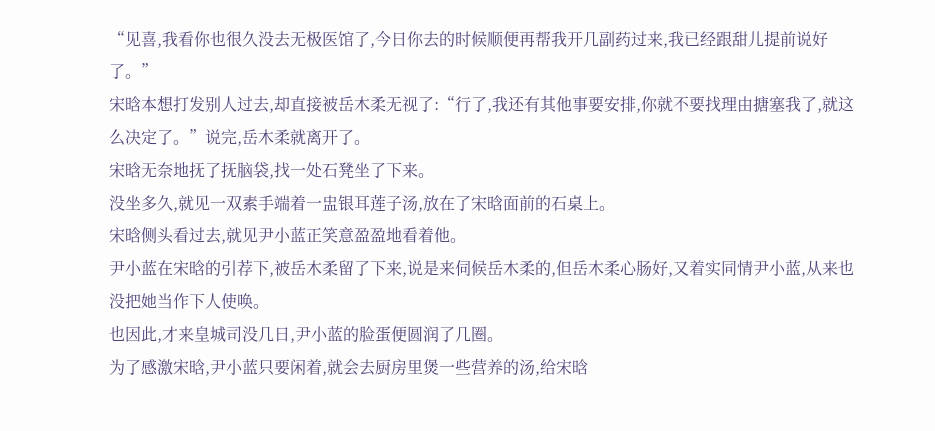“见喜,我看你也很久没去无极医馆了,今日你去的时候顺便再帮我开几副药过来,我已经跟甜儿提前说好了。”
宋晗本想打发别人过去,却直接被岳木柔无视了:“行了,我还有其他事要安排,你就不要找理由搪塞我了,就这么决定了。”说完,岳木柔就离开了。
宋晗无奈地抚了抚脑袋,找一处石凳坐了下来。
没坐多久,就见一双素手端着一盅银耳莲子汤,放在了宋晗面前的石桌上。
宋晗侧头看过去,就见尹小蓝正笑意盈盈地看着他。
尹小蓝在宋晗的引荐下,被岳木柔留了下来,说是来伺候岳木柔的,但岳木柔心肠好,又着实同情尹小蓝,从来也没把她当作下人使唤。
也因此,才来皇城司没几日,尹小蓝的脸蛋便圆润了几圈。
为了感激宋晗,尹小蓝只要闲着,就会去厨房里煲一些营养的汤,给宋晗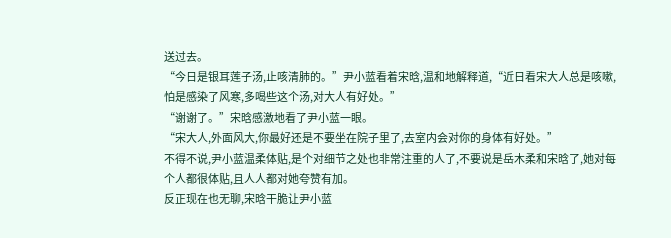送过去。
“今日是银耳莲子汤,止咳清肺的。”尹小蓝看着宋晗,温和地解释道,“近日看宋大人总是咳嗽,怕是感染了风寒,多喝些这个汤,对大人有好处。”
“谢谢了。”宋晗感激地看了尹小蓝一眼。
“宋大人,外面风大,你最好还是不要坐在院子里了,去室内会对你的身体有好处。”
不得不说,尹小蓝温柔体贴,是个对细节之处也非常注重的人了,不要说是岳木柔和宋晗了,她对每个人都很体贴,且人人都对她夸赞有加。
反正现在也无聊,宋晗干脆让尹小蓝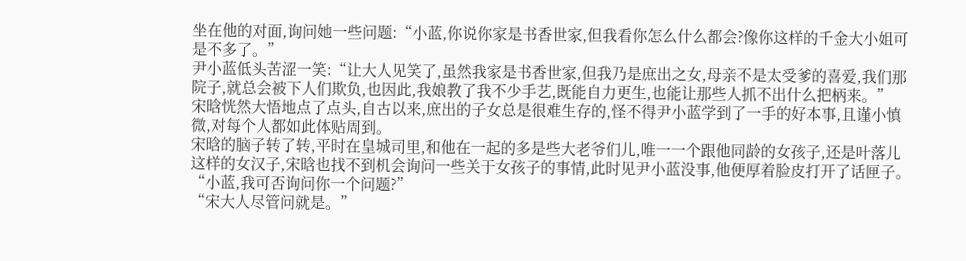坐在他的对面,询问她一些问题:“小蓝,你说你家是书香世家,但我看你怎么什么都会?像你这样的千金大小姐可是不多了。”
尹小蓝低头苦涩一笑:“让大人见笑了,虽然我家是书香世家,但我乃是庶出之女,母亲不是太受爹的喜爱,我们那院子,就总会被下人们欺负,也因此,我娘教了我不少手艺,既能自力更生,也能让那些人抓不出什么把柄来。”
宋晗恍然大悟地点了点头,自古以来,庶出的子女总是很难生存的,怪不得尹小蓝学到了一手的好本事,且谨小慎微,对每个人都如此体贴周到。
宋晗的脑子转了转,平时在皇城司里,和他在一起的多是些大老爷们儿,唯一一个跟他同龄的女孩子,还是叶落儿这样的女汉子,宋晗也找不到机会询问一些关于女孩子的事情,此时见尹小蓝没事,他便厚着脸皮打开了话匣子。
“小蓝,我可否询问你一个问题?”
“宋大人尽管问就是。”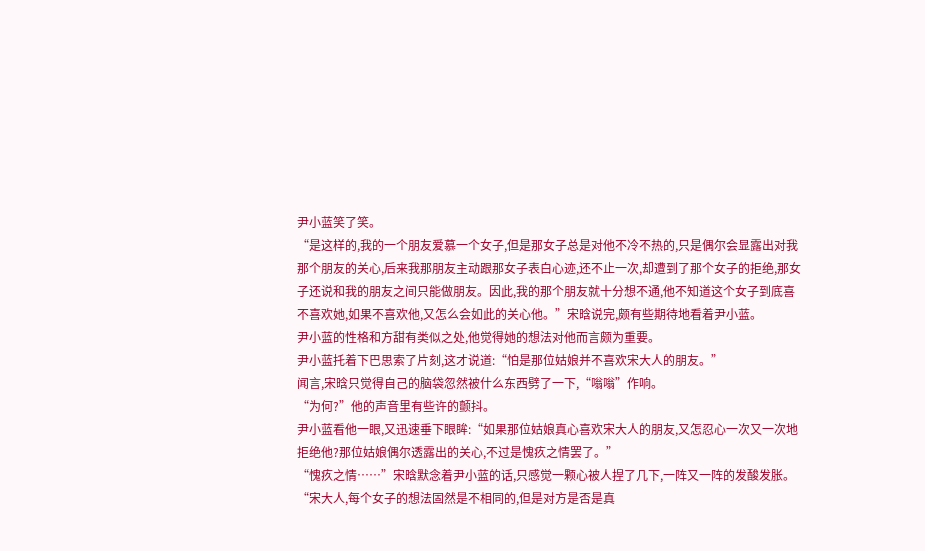尹小蓝笑了笑。
“是这样的,我的一个朋友爱慕一个女子,但是那女子总是对他不冷不热的,只是偶尔会显露出对我那个朋友的关心,后来我那朋友主动跟那女子表白心迹,还不止一次,却遭到了那个女子的拒绝,那女子还说和我的朋友之间只能做朋友。因此,我的那个朋友就十分想不通,他不知道这个女子到底喜不喜欢她,如果不喜欢他,又怎么会如此的关心他。”宋晗说完,颇有些期待地看着尹小蓝。
尹小蓝的性格和方甜有类似之处,他觉得她的想法对他而言颇为重要。
尹小蓝托着下巴思索了片刻,这才说道:“怕是那位姑娘并不喜欢宋大人的朋友。”
闻言,宋晗只觉得自己的脑袋忽然被什么东西劈了一下,“嗡嗡”作响。
“为何?”他的声音里有些许的颤抖。
尹小蓝看他一眼,又迅速垂下眼眸:“如果那位姑娘真心喜欢宋大人的朋友,又怎忍心一次又一次地拒绝他?那位姑娘偶尔透露出的关心,不过是愧疚之情罢了。”
“愧疚之情……”宋晗默念着尹小蓝的话,只感觉一颗心被人捏了几下,一阵又一阵的发酸发胀。
“宋大人,每个女子的想法固然是不相同的,但是对方是否是真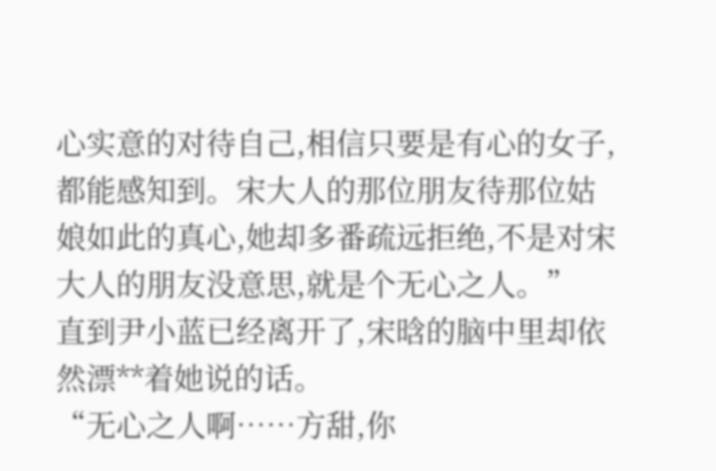心实意的对待自己,相信只要是有心的女子,都能感知到。宋大人的那位朋友待那位姑娘如此的真心,她却多番疏远拒绝,不是对宋大人的朋友没意思,就是个无心之人。”
直到尹小蓝已经离开了,宋晗的脑中里却依然漂**着她说的话。
“无心之人啊……方甜,你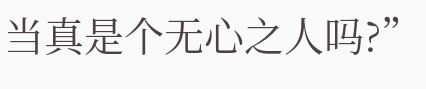当真是个无心之人吗?”